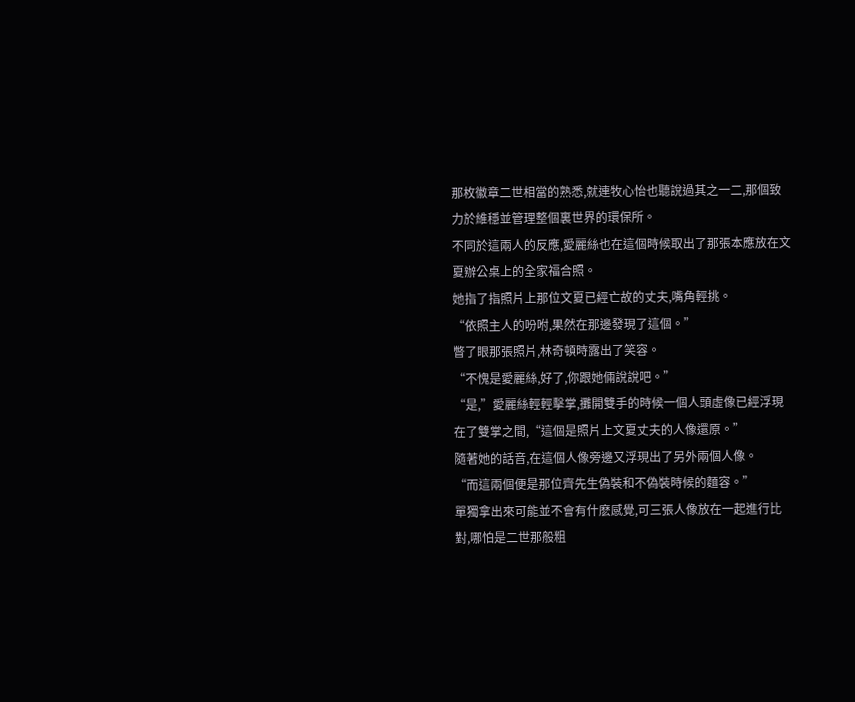那枚徽章二世相當的熟悉,就連牧心怡也聽說過其之一二,那個致力於維穩並管理整個裏世界的環保所。
不同於這兩人的反應,愛麗絲也在這個時候取出了那張本應放在文夏辦公桌上的全家福合照。
她指了指照片上那位文夏已經亡故的丈夫,嘴角輕挑。
“依照主人的吩咐,果然在那邊發現了這個。”
瞥了眼那張照片,林奇頓時露出了笑容。
“不愧是愛麗絲,好了,你跟她倆說說吧。”
“是,”愛麗絲輕輕擊掌,攤開雙手的時候一個人頭虛像已經浮現在了雙掌之間,“這個是照片上文夏丈夫的人像還原。”
隨著她的話音,在這個人像旁邊又浮現出了另外兩個人像。
“而這兩個便是那位齊先生偽裝和不偽裝時候的麵容。”
單獨拿出來可能並不會有什麽感覺,可三張人像放在一起進行比對,哪怕是二世那般粗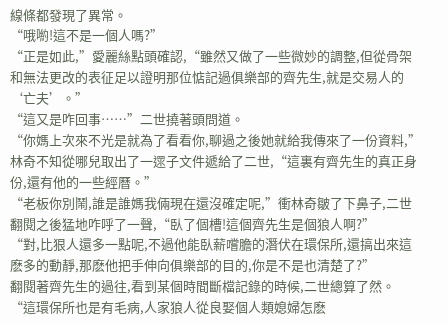線條都發現了異常。
“哦喲!這不是一個人嗎?”
“正是如此,”愛麗絲點頭確認,“雖然又做了一些微妙的調整,但從骨架和無法更改的表征足以證明那位惦記過俱樂部的齊先生,就是交易人的‘亡夫’。”
“這又是咋回事……”二世撓著頭問道。
“你媽上次來不光是就為了看看你,聊過之後她就給我傳來了一份資料,”林奇不知從哪兒取出了一遝子文件遞給了二世,“這裏有齊先生的真正身份,還有他的一些經曆。”
“老板你別鬧,誰是誰媽我倆現在還沒確定呢,”衝林奇皺了下鼻子,二世翻閱之後猛地咋呼了一聲,“臥了個槽!這個齊先生是個狼人啊?”
“對,比狠人還多一點呢,不過他能臥薪嚐膽的潛伏在環保所,還搞出來這麽多的動靜,那麽他把手伸向俱樂部的目的,你是不是也清楚了?”
翻閱著齊先生的過往,看到某個時間斷檔記錄的時候,二世總算了然。
“這環保所也是有毛病,人家狼人從良娶個人類媳婦怎麽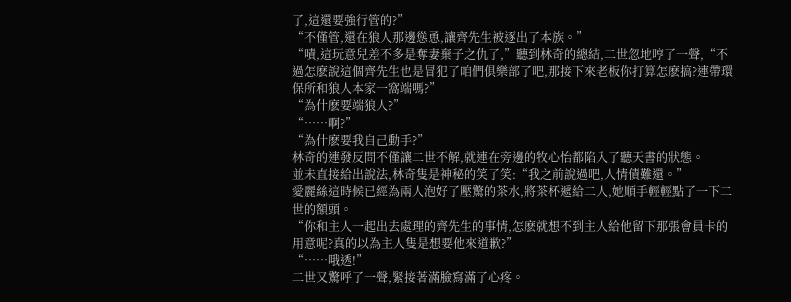了,這還要強行管的?”
“不僅管,還在狼人那邊慫恿,讓齊先生被逐出了本族。”
“嘖,這玩意兒差不多是奪妻棄子之仇了,”聽到林奇的總結,二世忽地哼了一聲,“不過怎麽說這個齊先生也是冒犯了咱們俱樂部了吧,那接下來老板你打算怎麽搞?連帶環保所和狼人本家一窩端嗎?”
“為什麽要端狼人?”
“……啊?”
“為什麽要我自己動手?”
林奇的連發反問不僅讓二世不解,就連在旁邊的牧心怡都陷入了聽天書的狀態。
並未直接給出說法,林奇隻是神秘的笑了笑:“我之前說過吧,人情債難還。”
愛麗絲這時候已經為兩人泡好了壓驚的茶水,將茶杯遞給二人,她順手輕輕點了一下二世的額頭。
“你和主人一起出去處理的齊先生的事情,怎麽就想不到主人給他留下那張會員卡的用意呢?真的以為主人隻是想要他來道歉?”
“……哦透!”
二世又驚呼了一聲,緊接著滿臉寫滿了心疼。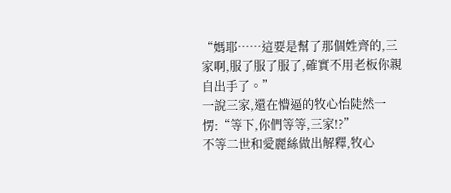“媽耶……這要是幫了那個姓齊的,三家啊,服了服了服了,確實不用老板你親自出手了。”
一說三家,還在懵逼的牧心怡陡然一愣:“等下,你們等等,三家!?”
不等二世和愛麗絲做出解釋,牧心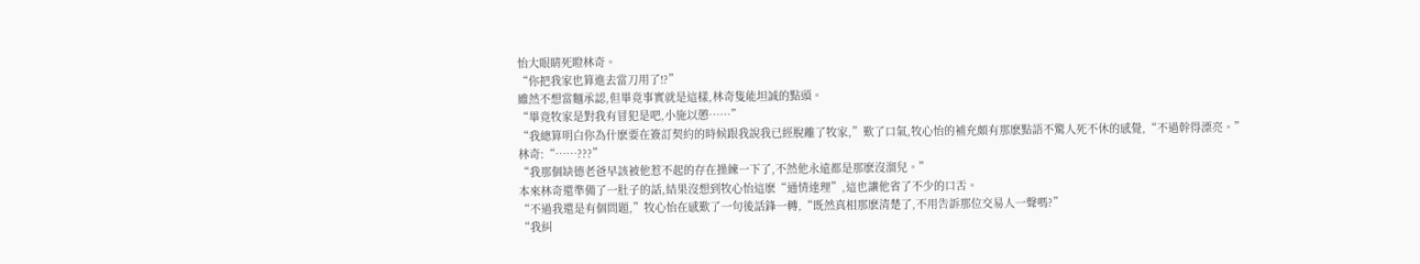怡大眼睛死瞪林奇。
“你把我家也算進去當刀用了!?”
雖然不想當麵承認,但畢竟事實就是這樣,林奇隻能坦誠的點頭。
“畢竟牧家是對我有冒犯是吧,小施以懲……”
“我總算明白你為什麽要在簽訂契約的時候跟我說我已經脫離了牧家,”歎了口氣,牧心怡的補充頗有那麽點語不驚人死不休的感覺,“不過幹得漂亮。”
林奇:“……???”
“我那個缺德老爸早該被他惹不起的存在操練一下了,不然他永遠都是那麽沒溜兒。”
本來林奇還準備了一肚子的話,結果沒想到牧心怡這麽“通情達理”,這也讓他省了不少的口舌。
“不過我還是有個問題,”牧心怡在感歎了一句後話鋒一轉,“既然真相那麽清楚了,不用告訴那位交易人一聲嗎?”
“我糾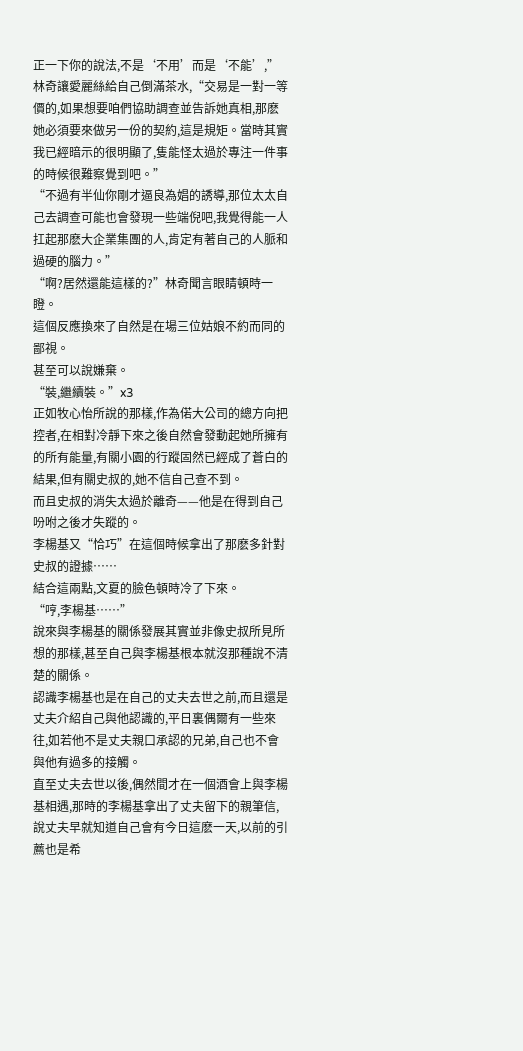正一下你的說法,不是‘不用’而是‘不能’,”林奇讓愛麗絲給自己倒滿茶水,“交易是一對一等價的,如果想要咱們協助調查並告訴她真相,那麽她必須要來做另一份的契約,這是規矩。當時其實我已經暗示的很明顯了,隻能怪太過於專注一件事的時候很難察覺到吧。”
“不過有半仙你剛才逼良為娼的誘導,那位太太自己去調查可能也會發現一些端倪吧,我覺得能一人扛起那麽大企業集團的人,肯定有著自己的人脈和過硬的腦力。”
“啊?居然還能這樣的?”林奇聞言眼睛頓時一瞪。
這個反應換來了自然是在場三位姑娘不約而同的鄙視。
甚至可以說嫌棄。
“裝,繼續裝。”x3
正如牧心怡所說的那樣,作為偌大公司的總方向把控者,在相對冷靜下來之後自然會發動起她所擁有的所有能量,有關小園的行蹤固然已經成了蒼白的結果,但有關史叔的,她不信自己查不到。
而且史叔的消失太過於離奇——他是在得到自己吩咐之後才失蹤的。
李楊基又“恰巧”在這個時候拿出了那麽多針對史叔的證據……
結合這兩點,文夏的臉色頓時冷了下來。
“哼,李楊基……”
說來與李楊基的關係發展其實並非像史叔所見所想的那樣,甚至自己與李楊基根本就沒那種說不清楚的關係。
認識李楊基也是在自己的丈夫去世之前,而且還是丈夫介紹自己與他認識的,平日裏偶爾有一些來往,如若他不是丈夫親口承認的兄弟,自己也不會與他有過多的接觸。
直至丈夫去世以後,偶然間才在一個酒會上與李楊基相遇,那時的李楊基拿出了丈夫留下的親筆信,說丈夫早就知道自己會有今日這麽一天,以前的引薦也是希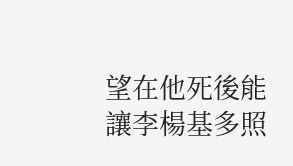望在他死後能讓李楊基多照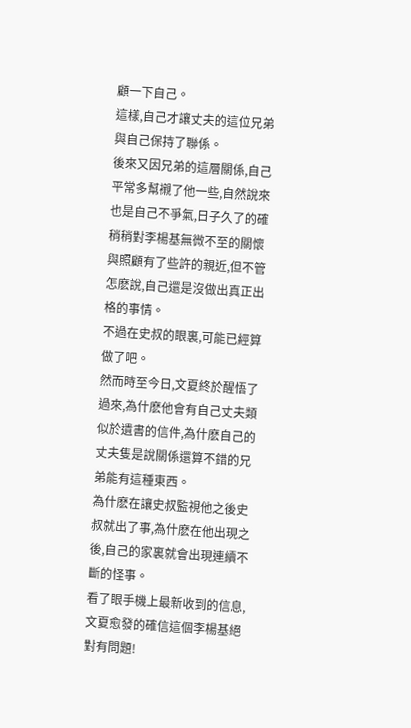顧一下自己。
這樣,自己才讓丈夫的這位兄弟與自己保持了聯係。
後來又因兄弟的這層關係,自己平常多幫襯了他一些,自然說來也是自己不爭氣,日子久了的確稍稍對李楊基無微不至的關懷與照顧有了些許的親近,但不管怎麽說,自己還是沒做出真正出格的事情。
不過在史叔的眼裏,可能已經算做了吧。
然而時至今日,文夏終於醒悟了過來,為什麽他會有自己丈夫類似於遺書的信件,為什麽自己的丈夫隻是說關係還算不錯的兄弟能有這種東西。
為什麽在讓史叔監視他之後史叔就出了事,為什麽在他出現之後,自己的家裏就會出現連續不斷的怪事。
看了眼手機上最新收到的信息,文夏愈發的確信這個李楊基絕對有問題!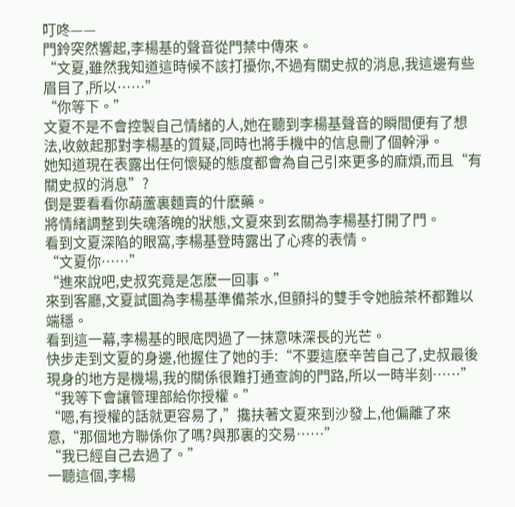叮咚——
門鈴突然響起,李楊基的聲音從門禁中傳來。
“文夏,雖然我知道這時候不該打擾你,不過有關史叔的消息,我這邊有些眉目了,所以……”
“你等下。”
文夏不是不會控製自己情緒的人,她在聽到李楊基聲音的瞬間便有了想法,收斂起那對李楊基的質疑,同時也將手機中的信息刪了個幹淨。
她知道現在表露出任何懷疑的態度都會為自己引來更多的麻煩,而且“有關史叔的消息”?
倒是要看看你葫蘆裏麵賣的什麽藥。
將情緒調整到失魂落魄的狀態,文夏來到玄關為李楊基打開了門。
看到文夏深陷的眼窩,李楊基登時露出了心疼的表情。
“文夏你……”
“進來說吧,史叔究竟是怎麽一回事。”
來到客廳,文夏試圖為李楊基準備茶水,但顫抖的雙手令她臉茶杯都難以端穩。
看到這一幕,李楊基的眼底閃過了一抹意味深長的光芒。
快步走到文夏的身邊,他握住了她的手:“不要這麽辛苦自己了,史叔最後現身的地方是機場,我的關係很難打通查詢的門路,所以一時半刻……”
“我等下會讓管理部給你授權。”
“嗯,有授權的話就更容易了,”攙扶著文夏來到沙發上,他偏離了來意,“那個地方聯係你了嗎?與那裏的交易……”
“我已經自己去過了。”
一聽這個,李楊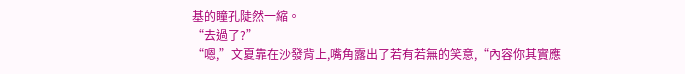基的瞳孔陡然一縮。
“去過了?”
“嗯,”文夏靠在沙發背上,嘴角露出了若有若無的笑意,“內容你其實應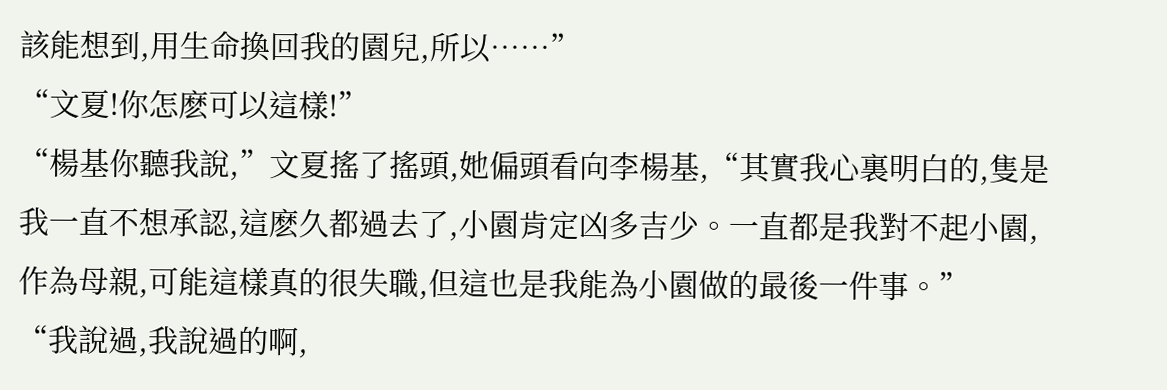該能想到,用生命換回我的園兒,所以……”
“文夏!你怎麽可以這樣!”
“楊基你聽我說,”文夏搖了搖頭,她偏頭看向李楊基,“其實我心裏明白的,隻是我一直不想承認,這麽久都過去了,小園肯定凶多吉少。一直都是我對不起小園,作為母親,可能這樣真的很失職,但這也是我能為小園做的最後一件事。”
“我說過,我說過的啊,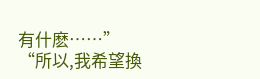有什麽……”
“所以,我希望換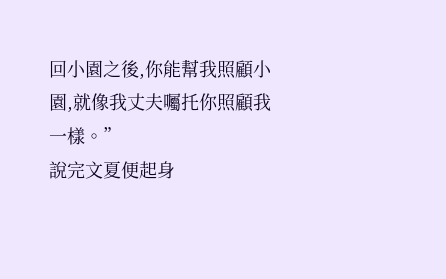回小園之後,你能幫我照顧小園,就像我丈夫囑托你照顧我一樣。”
說完文夏便起身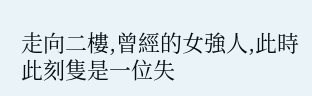走向二樓,曾經的女強人,此時此刻隻是一位失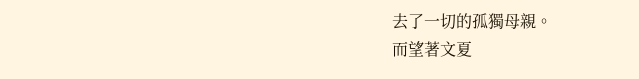去了一切的孤獨母親。
而望著文夏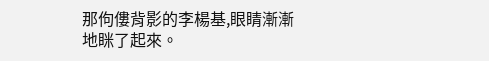那佝僂背影的李楊基,眼睛漸漸地眯了起來。